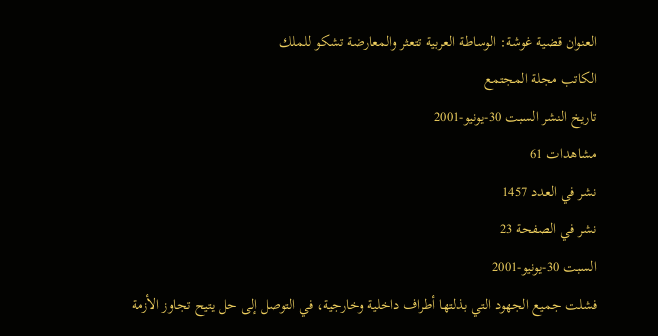العنوان قضية غوشة: الوساطة العربية تتعثر والمعارضة تشكو للملك
الكاتب مجلة المجتمع
تاريخ النشر السبت 30-يونيو-2001
مشاهدات 61
نشر في العدد 1457
نشر في الصفحة 23
السبت 30-يونيو-2001
فشلت جميع الجهود التي بذلتها أطراف داخلية وخارجية، في التوصل إلى حل يتيح تجاوز الأزمة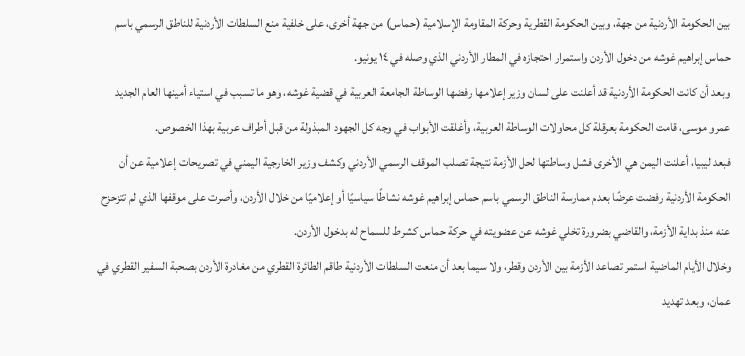بين الحكومة الأردنية من جهة، وبين الحكومة القطرية وحركة المقاومة الإسلامية (حماس) من جهة أخرى، على خلفية منع السلطات الأردنية للناطق الرسمي باسم حماس إبراهيم غوشه من دخول الأردن واستمرار احتجازه في المطار الأردني الذي وصله في ١٤ يونيو.
وبعد أن كانت الحكومة الأردنية قد أعلنت على لسان وزير إعلامها رفضها الوساطة الجامعة العربية في قضية غوشه، وهو ما تسبب في استياء أمينها العام الجديد عمرو موسى، قامت الحكومة بعرقلة كل محاولات الوساطة العربية، وأغلقت الأبواب في وجه كل الجهود المبذولة من قبل أطراف عربية بهذا الخصوص.
فبعد ليبيا، أعلنت اليمن هي الأخرى فشل وساطتها لحل الأزمة نتيجة تصلب الموقف الرسمي الأردني وكشف وزير الخارجية اليمني في تصريحات إعلامية عن أن الحكومة الأردنية رفضت عرضًا بعدم ممارسة الناطق الرسمي باسم حماس إبراهيم غوشه نشاطًا سياسيًا أو إعلاميًا من خلال الأردن، وأصرت على موقفها الذي لم تتزحزح عنه منذ بداية الأزمة، والقاضي بضرورة تخلي غوشه عن عضويته في حركة حماس كشرط للسماح له بدخول الأردن.
وخلال الأيام الماضية استمر تصاعد الأزمة بين الأردن وقطر، ولا سيما بعد أن منعت السلطات الأردنية طاقم الطائرة القطري من مغادرة الأردن بصحبة السفير القطري في عمان، وبعد تهديد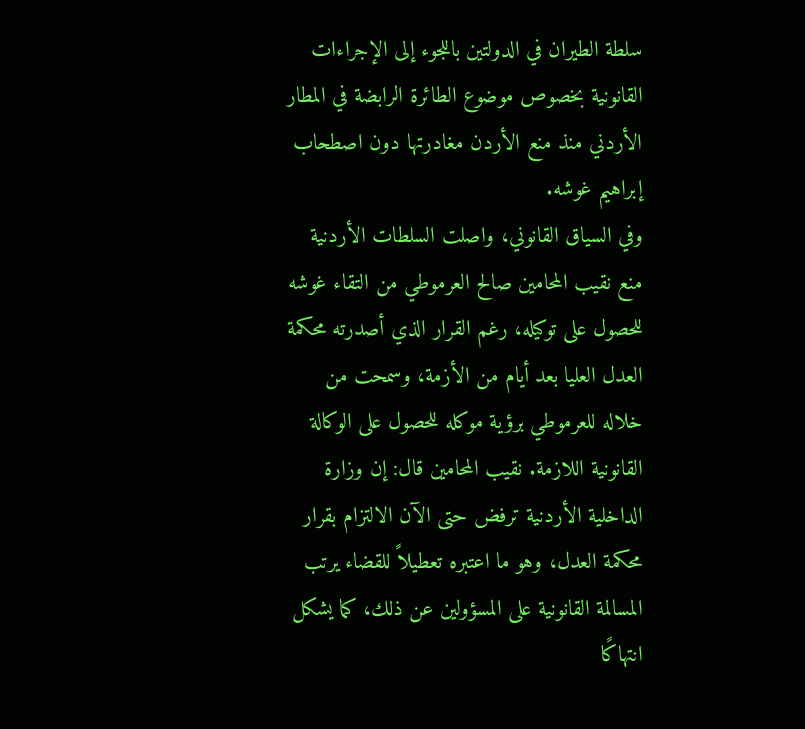سلطة الطيران في الدولتين باللجوء إلى الإجراءات القانونية بخصوص موضوع الطائرة الرابضة في المطار الأردني منذ منع الأردن مغادرتها دون اصطحاب إبراهيم غوشه.
وفي السياق القانوني، واصلت السلطات الأردنية منع نقيب المحامين صالح العرموطي من التقاء غوشه للحصول على توكيله، رغم القرار الذي أصدرته محكمة العدل العليا بعد أيام من الأزمة، وسمحت من خلاله للعرموطي برؤية موكله للحصول على الوكالة القانونية اللازمة. نقيب المحامين قال: إن وزارة الداخلية الأردنية ترفض حتى الآن الالتزام بقرار محكمة العدل، وهو ما اعتبره تعطيلاً للقضاء يرتب المسالمة القانونية على المسؤولين عن ذلك، كما يشكل انتهاكًا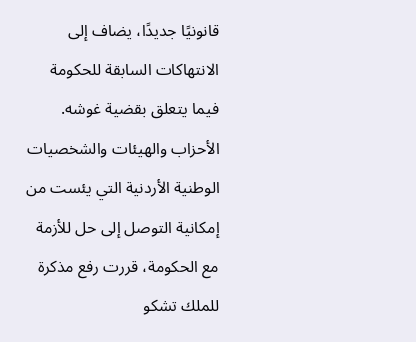قانونيًا جديدًا، يضاف إلى الانتهاكات السابقة للحكومة فيما يتعلق بقضية غوشه.
الأحزاب والهيئات والشخصيات الوطنية الأردنية التي يئست من إمكانية التوصل إلى حل للأزمة مع الحكومة، قررت رفع مذكرة للملك تشكو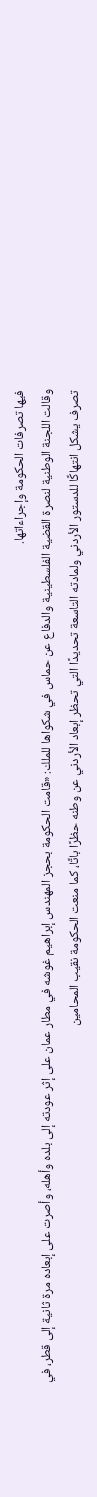فيها تصرفات الحكومة وإجراءاتها.
وقالت اللجنة الوطنية لنصرة القضية الفلسطينية والدفاع عن حماس في شكواها للملك: «قامت الحكومة بحجز المهندس إبراهيم غوشه في مطار عمان على إثر عودته إلى بلده وأهله، وأصرت على إبعاده مرة ثانية إلى قطر، في تصرف يشكل انتهاكًا للدستور الأردني ولمادته التاسعة تحديدًا التي تحظر إبعاد الأردني عن وطنه حظرًا باتًا، كما منعت الحكومة نقيب المحامين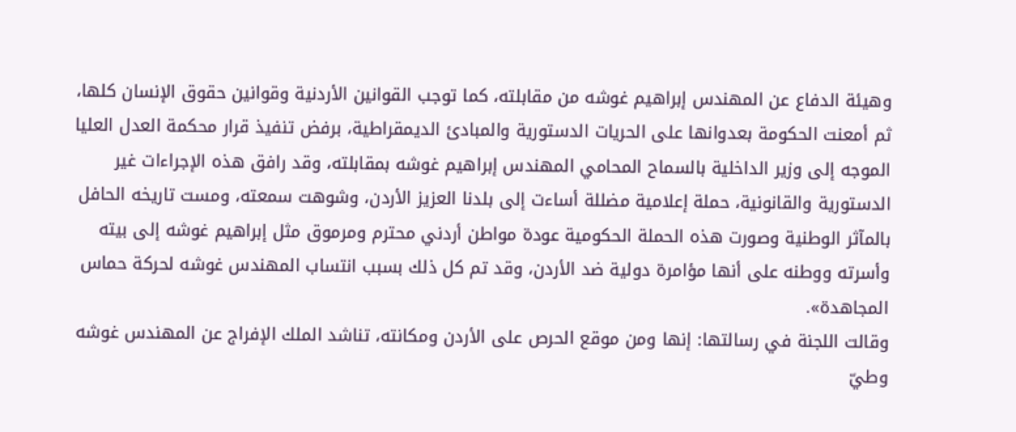وهيئة الدفاع عن المهندس إبراهيم غوشه من مقابلته، كما توجب القوانين الأردنية وقوانين حقوق الإنسان كلها، ثم أمعنت الحكومة بعدوانها على الحريات الدستورية والمبادئ الديمقراطية، برفض تنفيذ قرار محكمة العدل العليا الموجه إلى وزير الداخلية بالسماح المحامي المهندس إبراهيم غوشه بمقابلته، وقد رافق هذه الإجراءات غير الدستورية والقانونية، حملة إعلامية مضللة أساءت إلى بلدنا العزيز الأردن، وشوهت سمعته، ومست تاريخه الحافل بالمآثر الوطنية وصورت هذه الحملة الحكومية عودة مواطن أردني محترم ومرموق مثل إبراهيم غوشه إلى بيته وأسرته ووطنه على أنها مؤامرة دولية ضد الأردن، وقد تم كل ذلك بسبب انتساب المهندس غوشه لحركة حماس المجاهدة».
وقالت اللجنة في رسالتها: إنها ومن موقع الحرص على الأردن ومكانته، تناشد الملك الإفراج عن المهندس غوشه وطيّ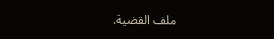ملف القضية.